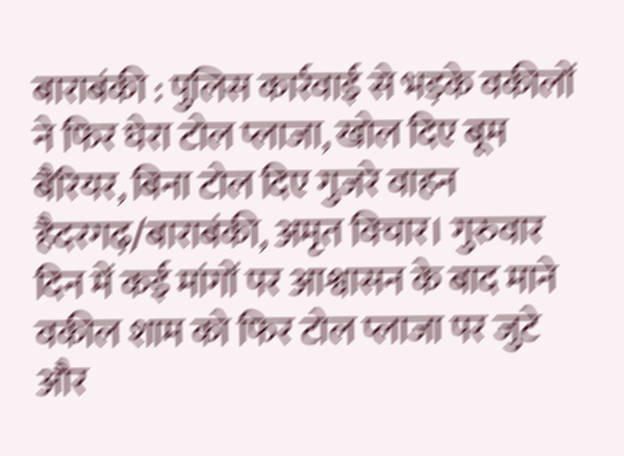बाराबंकी : पुलिस कार्रवाई से भड़के वकीलों ने फिर घेरा टोल प्लाजा, खोल दिए बूम बैरियर, बिना टोल दिए गुजरे वाहन
हैदरगढ़/बाराबंकी, अमृत विचार। गुरुवार दिन में कई मांगों पर आश्वासन के बाद माने वकील शाम को फिर टोल प्लाजा पर जुटे और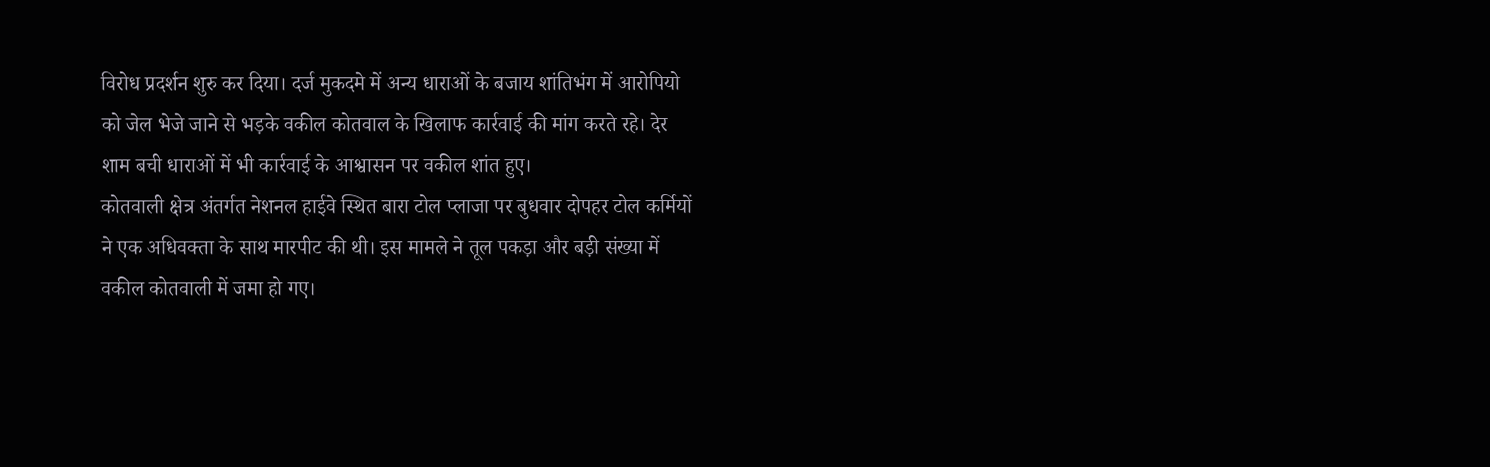विरोध प्रदर्शन शुरु कर दिया। दर्ज मुकदमे में अन्य धाराओं के बजाय शांतिभंग में आरोपियो को जेल भेजे जाने से भड़के वकील कोतवाल के खिलाफ कार्रवाई की मांग करते रहे। देर शाम बची धाराओं में भी कार्रवाई के आश्वासन पर वकील शांत हुए।
कोतवाली क्षेत्र अंतर्गत नेशनल हाईवे स्थित बारा टोल प्लाजा पर बुधवार दोपहर टोल कर्मियों ने एक अधिवक्ता के साथ मारपीट की थी। इस मामले ने तूल पकड़ा और बड़ी संख्या में वकील कोतवाली में जमा हो गए।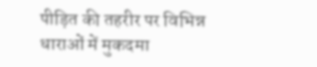पीड़ित की तहरीर पर विभिन्न धाराओं में मुकदमा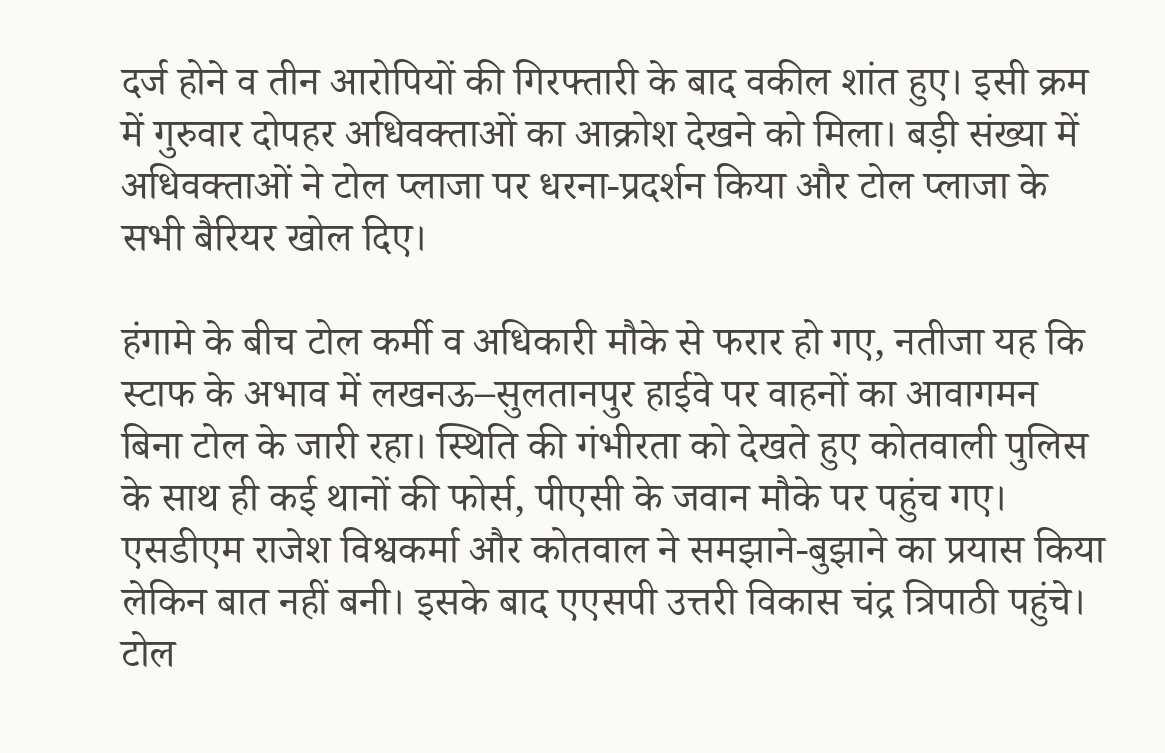दर्ज होने व तीन आरोपियों की गिरफ्तारी के बाद वकील शांत हुए। इसी क्रम में गुरुवार दोपहर अधिवक्ताओं का आक्रोश देखने को मिला। बड़ी संख्या में अधिवक्ताओं ने टोल प्लाजा पर धरना-प्रदर्शन किया और टोल प्लाजा के सभी बैरियर खोल दिए।

हंगामे के बीच टोल कर्मी व अधिकारी मौके से फरार हो गए, नतीजा यह कि स्टाफ के अभाव में लखनऊ–सुलतानपुर हाईवे पर वाहनों का आवागमन बिना टोल के जारी रहा। स्थिति की गंभीरता को देखते हुए कोतवाली पुलिस के साथ ही कई थानों की फोर्स, पीएसी के जवान मौके पर पहुंच गए। एसडीएम राजेश विश्वकर्मा और कोतवाल ने समझाने-बुझाने का प्रयास किया लेकिन बात नहीं बनी। इसके बाद एएसपी उत्तरी विकास चंद्र त्रिपाठी पहुंचे।
टोल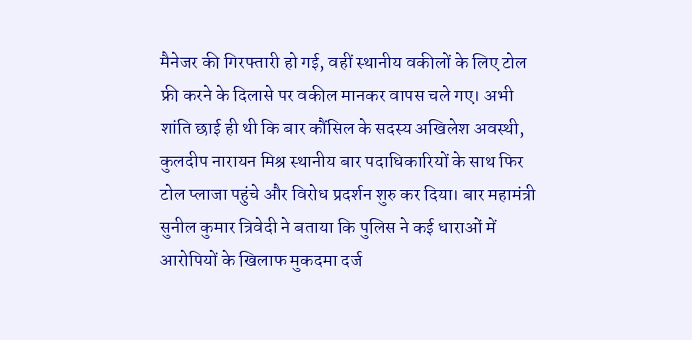मैनेजर की गिरफ्तारी हो गई, वहीं स्थानीय वकीलों के लिए टोल फ्री करने के दिलासे पर वकील मानकर वापस चले गए। अभी शांति छाई ही थी कि बार कौंसिल के सदस्य अखिलेश अवस्थी, कुलदीप नारायन मिश्र स्थानीय बार पदाधिकारियों के साथ फिर टोल प्लाजा पहुंचे और विरोध प्रदर्शन शुरु कर दिया। बार महामंत्री सुनील कुमार त्रिवेदी ने बताया कि पुलिस ने कई धाराओं में आरोपियों के खिलाफ मुकदमा दर्ज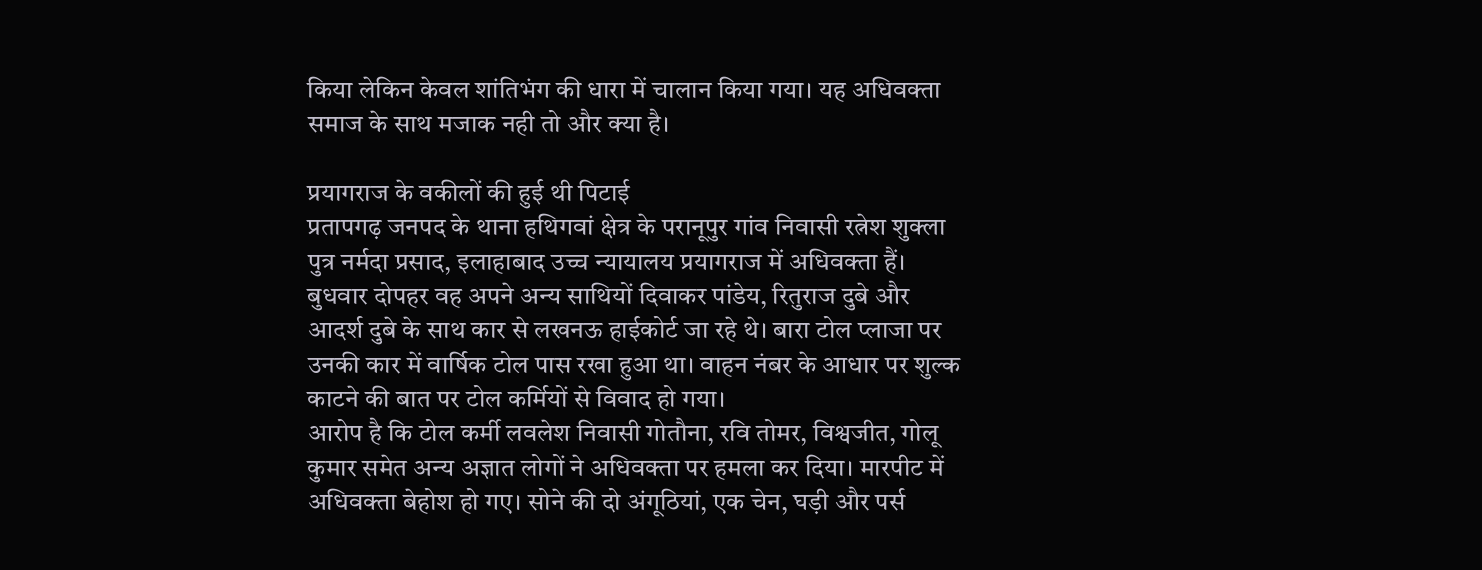किया लेकिन केवल शांतिभंग की धारा में चालान किया गया। यह अधिवक्ता समाज के साथ मजाक नही तो और क्या है।

प्रयागराज के वकीलों की हुई थी पिटाई
प्रतापगढ़ जनपद के थाना हथिगवां क्षेत्र के परानूपुर गांव निवासी रत्नेश शुक्ला पुत्र नर्मदा प्रसाद, इलाहाबाद उच्च न्यायालय प्रयागराज में अधिवक्ता हैं। बुधवार दोपहर वह अपने अन्य साथियों दिवाकर पांडेय, रितुराज दुबे और आदर्श दुबे के साथ कार से लखनऊ हाईकोर्ट जा रहे थे। बारा टोल प्लाजा पर उनकी कार में वार्षिक टोल पास रखा हुआ था। वाहन नंबर के आधार पर शुल्क काटने की बात पर टोल कर्मियों से विवाद हो गया।
आरोप है कि टोल कर्मी लवलेश निवासी गोतौना, रवि तोमर, विश्वजीत, गोलू कुमार समेत अन्य अज्ञात लोगों ने अधिवक्ता पर हमला कर दिया। मारपीट में अधिवक्ता बेहोश हो गए। सोने की दो अंगूठियां, एक चेन, घड़ी और पर्स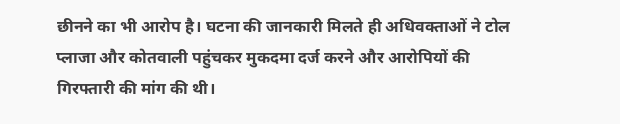छीनने का भी आरोप है। घटना की जानकारी मिलते ही अधिवक्ताओं ने टोल प्लाजा और कोतवाली पहुंचकर मुकदमा दर्ज करने और आरोपियों की गिरफ्तारी की मांग की थी।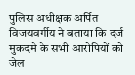पुलिस अधीक्षक अर्पित विजयवर्गीय ने बताया कि दर्ज मुकदमे के सभी आरोपियों को जेल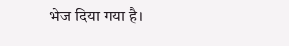भेज दिया गया है।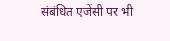संबंधित एजेंसी पर भी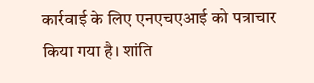कार्रवाई के लिए एनएचएआई को पत्राचार किया गया है। शांति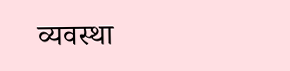व्यवस्था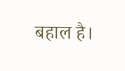बहाल है।